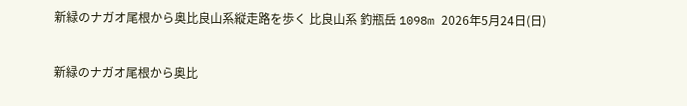新緑のナガオ尾根から奥比良山系縦走路を歩く 比良山系 釣瓶岳 1098m 2026年5月24日(日)

新緑のナガオ尾根から奥比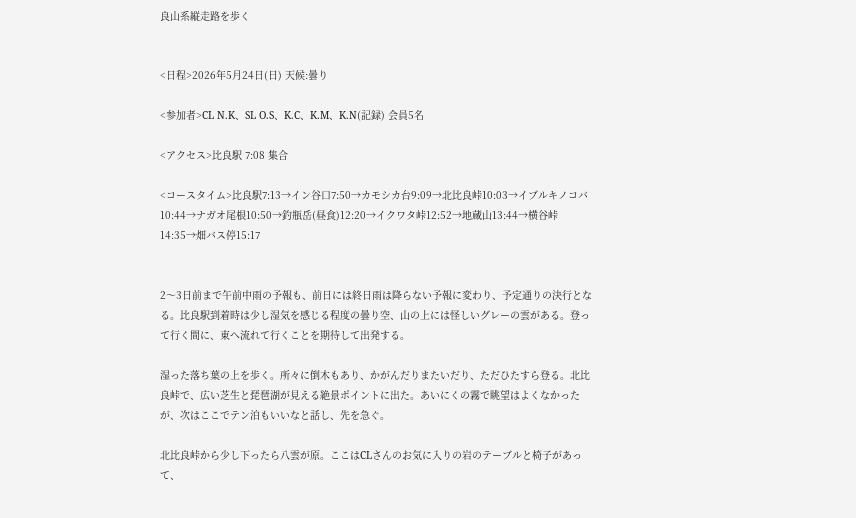良山系縦走路を歩く


<日程>2026年5月24日(日) 天候:曇り

<参加者>CL N.K、SL O.S、K.C、K.M、K.N(記録) 会員5名

<アクセス>比良駅 7:08 集合

<コースタイム>比良駅7:13→イン谷口7:50→カモシカ台9:09→北比良峠10:03→イブルキノコバ10:44→ナガオ尾根10:50→釣瓶岳(昼食)12:20→イクワタ峠12:52→地蔵山13:44→横谷峠14:35→畑バス停15:17


2〜3日前まで午前中雨の予報も、前日には終日雨は降らない予報に変わり、予定通りの決行となる。比良駅到着時は少し湿気を感じる程度の曇り空、山の上には怪しいグレーの雲がある。登って行く間に、東へ流れて行くことを期待して出発する。

湿った落ち葉の上を歩く。所々に倒木もあり、かがんだりまたいだり、ただひたすら登る。北比良峠で、広い芝生と琵琶湖が見える絶景ポイントに出た。あいにくの霧で眺望はよくなかったが、次はここでテン泊もいいなと話し、先を急ぐ。

北比良峠から少し下ったら八雲が原。ここはCLさんのお気に入りの岩のテーブルと椅子があって、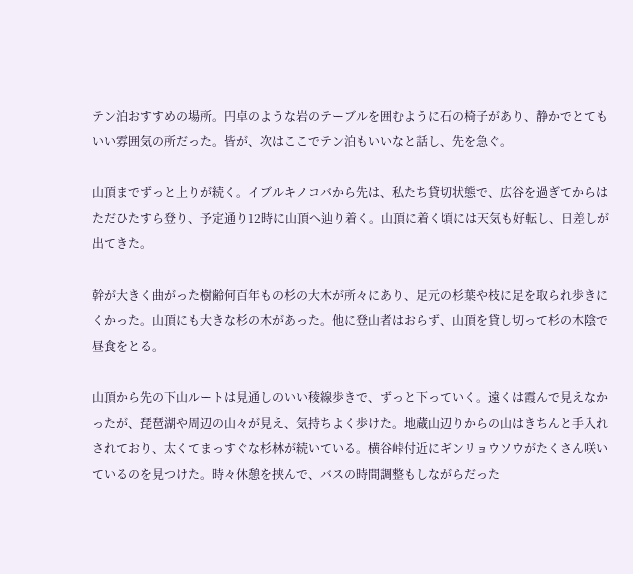テン泊おすすめの場所。円卓のような岩のテーブルを囲むように石の椅子があり、静かでとてもいい雰囲気の所だった。皆が、次はここでテン泊もいいなと話し、先を急ぐ。

山頂までずっと上りが続く。イブルキノコバから先は、私たち貸切状態で、広谷を過ぎてからはただひたすら登り、予定通り12時に山頂へ辿り着く。山頂に着く頃には天気も好転し、日差しが出てきた。

幹が大きく曲がった樹齢何百年もの杉の大木が所々にあり、足元の杉葉や枝に足を取られ歩きにくかった。山頂にも大きな杉の木があった。他に登山者はおらず、山頂を貸し切って杉の木陰で昼食をとる。

山頂から先の下山ルートは見通しのいい稜線歩きで、ずっと下っていく。遠くは霞んで見えなかったが、琵琶湖や周辺の山々が見え、気持ちよく歩けた。地蔵山辺りからの山はきちんと手入れされており、太くてまっすぐな杉林が続いている。横谷峠付近にギンリョウソウがたくさん咲いているのを見つけた。時々休憩を挟んで、バスの時間調整もしながらだった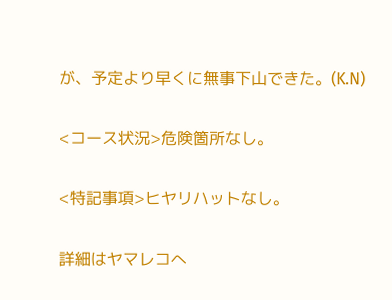が、予定より早くに無事下山できた。(K.N)

<コース状況>危険箇所なし。

<特記事項>ヒヤリハットなし。

詳細はヤマレコへ